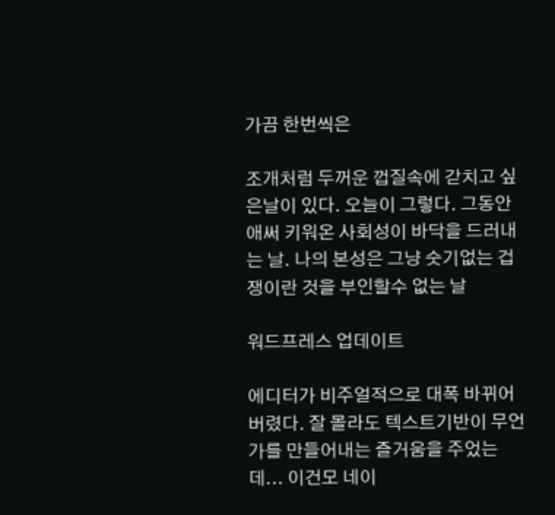가끔 한번씩은

조개처럼 두꺼운 껍질속에 갇치고 싶은날이 있다. 오늘이 그렇다. 그동안 애써 키워온 사회성이 바닥을 드러내는 날. 나의 본성은 그냥 숫기없는 겁쟁이란 것을 부인할수 없는 날

워드프레스 업데이트

에디터가 비주얼적으로 대폭 바뀌어버렸다. 잘 몰라도 텍스트기반이 무언가를 만들어내는 즐거움을 주었는데... 이건모 네이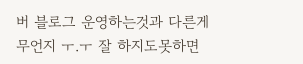버 블로그 운영하는것과 다른게 무언지 ㅜ.ㅜ 잘 하지도못하면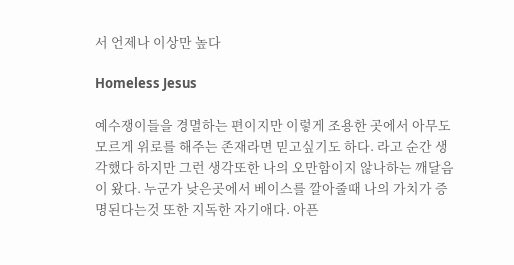서 언제나 이상만 높다

Homeless Jesus

예수쟁이들을 경멸하는 편이지만 이렇게 조용한 곳에서 아무도 모르게 위로를 해주는 존재라면 믿고싶기도 하다. 라고 순간 생각했다 하지만 그런 생각또한 나의 오만함이지 않나하는 깨달음이 왔다. 누군가 낮은곳에서 베이스를 깔아줄때 나의 가치가 증명된다는것 또한 지독한 자기애다. 아픈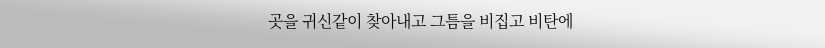곳을 귀신같이 찾아내고 그틈을 비집고 비탄에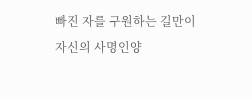빠진 자를 구원하는 길만이 자신의 사명인양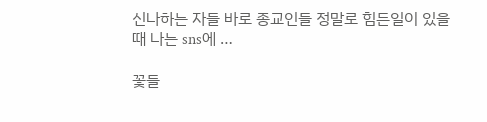신나하는 자들 바로 종교인들 정말로 힘든일이 있을때 나는 sns에 …

꽃들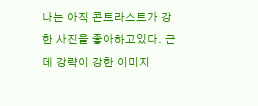나는 아직 콘트라스트가 강한 사진을 좋아하고있다. 근데 강략이 강한 이미지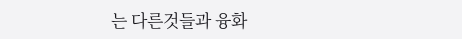는 다른것들과 융화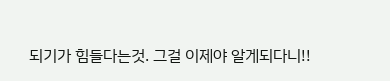되기가 힘들다는것. 그걸 이제야 알게되다니!!